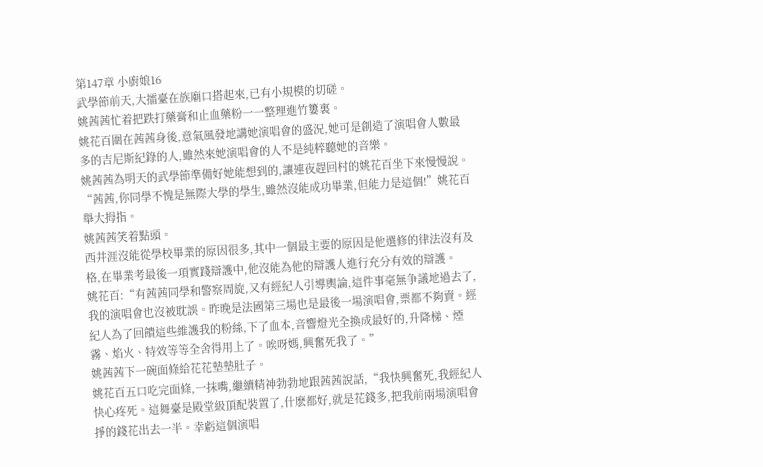第147章 小廚娘16
武學節前天,大擂臺在族廟口搭起來,已有小規模的切磋。
姚茜茜忙着把跌打藥膏和止血藥粉一一整理進竹簍裏。
姚花百圍在茜茜身後,意氣風發地講她演唱會的盛況,她可是創造了演唱會人數最多的吉尼斯紀錄的人,雖然來她演唱會的人不是純粹聽她的音樂。
姚茜茜為明天的武學節準備好她能想到的,讓連夜趕回村的姚花百坐下來慢慢說。
“茜茜,你同學不愧是無際大學的學生,雖然沒能成功畢業,但能力是這個!”姚花百舉大拇指。
姚茜茜笑着點頭。
西井涯沒能從學校畢業的原因很多,其中一個最主要的原因是他選修的律法沒有及格,在畢業考最後一項實踐辯護中,他沒能為他的辯護人進行充分有效的辯護。
姚花百:“有茜茜同學和警察周旋,又有經紀人引導輿論,這件事毫無争議地過去了,我的演唱會也沒被耽誤。昨晚是法國第三場也是最後一場演唱會,票都不夠賣。經紀人為了回饋這些維護我的粉絲,下了血本,音響燈光全換成最好的,升降梯、煙霧、焰火、特效等等全舍得用上了。唉呀媽,興奮死我了。”
姚茜茜下一碗面條給花花墊墊肚子。
姚花百五口吃完面條,一抹嘴,繼續精神勃勃地跟茜茜說話,“我快興奮死,我經紀人快心疼死。這舞臺是殿堂級頂配裝置了,什麽都好,就是花錢多,把我前兩場演唱會掙的錢花出去一半。幸虧這個演唱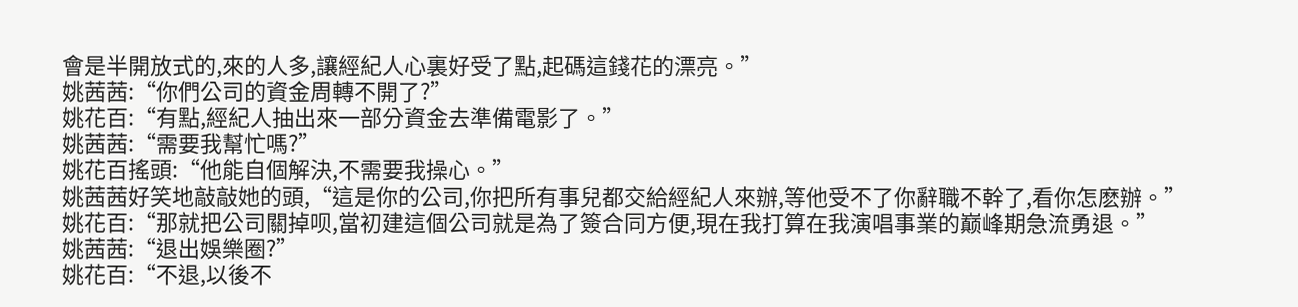會是半開放式的,來的人多,讓經紀人心裏好受了點,起碼這錢花的漂亮。”
姚茜茜:“你們公司的資金周轉不開了?”
姚花百:“有點,經紀人抽出來一部分資金去準備電影了。”
姚茜茜:“需要我幫忙嗎?”
姚花百搖頭:“他能自個解決,不需要我操心。”
姚茜茜好笑地敲敲她的頭,“這是你的公司,你把所有事兒都交給經紀人來辦,等他受不了你辭職不幹了,看你怎麽辦。”
姚花百:“那就把公司關掉呗,當初建這個公司就是為了簽合同方便,現在我打算在我演唱事業的巅峰期急流勇退。”
姚茜茜:“退出娛樂圈?”
姚花百:“不退,以後不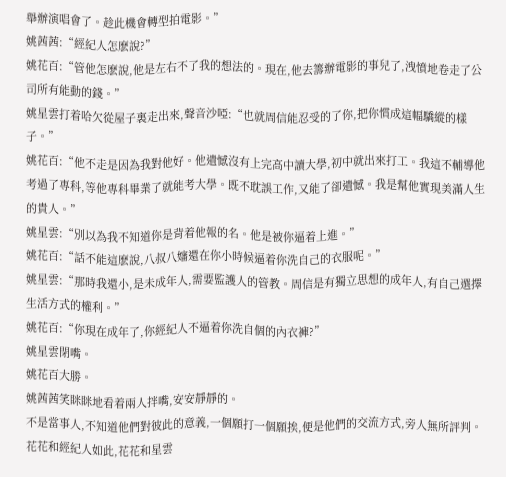舉辦演唱會了。趁此機會轉型拍電影。”
姚茜茜:“經紀人怎麽說?”
姚花百:“管他怎麽說,他是左右不了我的想法的。現在,他去籌辦電影的事兒了,洩憤地卷走了公司所有能動的錢。”
姚星雲打着哈欠從屋子裏走出來,聲音沙啞:“也就周信能忍受的了你,把你慣成這幅驕縱的樣子。”
姚花百:“他不走是因為我對他好。他遺憾沒有上完高中讀大學,初中就出來打工。我這不輔導他考過了專科,等他專科畢業了就能考大學。既不耽誤工作,又能了卻遺憾。我是幫他實現美滿人生的貴人。”
姚星雲:“別以為我不知道你是背着他報的名。他是被你逼着上進。”
姚花百:“話不能這麽說,八叔八嬸還在你小時候逼着你洗自己的衣服呢。”
姚星雲:“那時我還小,是未成年人,需要監護人的管教。周信是有獨立思想的成年人,有自己選擇生活方式的權利。”
姚花百:“你現在成年了,你經紀人不逼着你洗自個的內衣褲?”
姚星雲閉嘴。
姚花百大勝。
姚茜茜笑眯眯地看着兩人拌嘴,安安靜靜的。
不是當事人,不知道他們對彼此的意義,一個願打一個願挨,便是他們的交流方式,旁人無所評判。
花花和經紀人如此,花花和星雲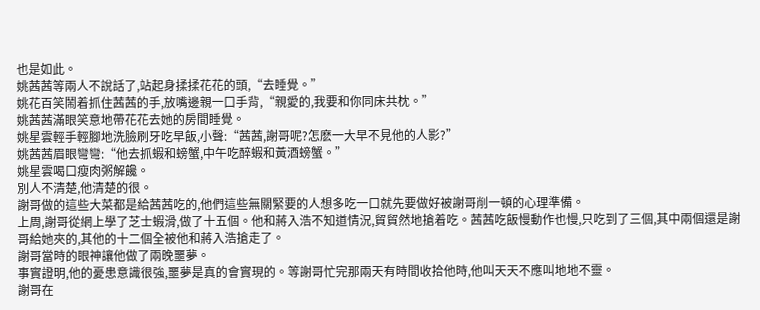也是如此。
姚茜茜等兩人不說話了,站起身揉揉花花的頭,“去睡覺。”
姚花百笑鬧着抓住茜茜的手,放嘴邊親一口手背,“親愛的,我要和你同床共枕。”
姚茜茜滿眼笑意地帶花花去她的房間睡覺。
姚星雲輕手輕腳地洗臉刷牙吃早飯,小聲:“茜茜,謝哥呢?怎麽一大早不見他的人影?”
姚茜茜眉眼彎彎:“他去抓蝦和螃蟹,中午吃醉蝦和黃酒螃蟹。”
姚星雲喝口瘦肉粥解饞。
別人不清楚,他清楚的很。
謝哥做的這些大菜都是給茜茜吃的,他們這些無關緊要的人想多吃一口就先要做好被謝哥削一頓的心理準備。
上周,謝哥從網上學了芝士蝦滑,做了十五個。他和蔣入浩不知道情況,貿貿然地搶着吃。茜茜吃飯慢動作也慢,只吃到了三個,其中兩個還是謝哥給她夾的,其他的十二個全被他和蔣入浩搶走了。
謝哥當時的眼神讓他做了兩晚噩夢。
事實證明,他的憂患意識很強,噩夢是真的會實現的。等謝哥忙完那兩天有時間收拾他時,他叫天天不應叫地地不靈。
謝哥在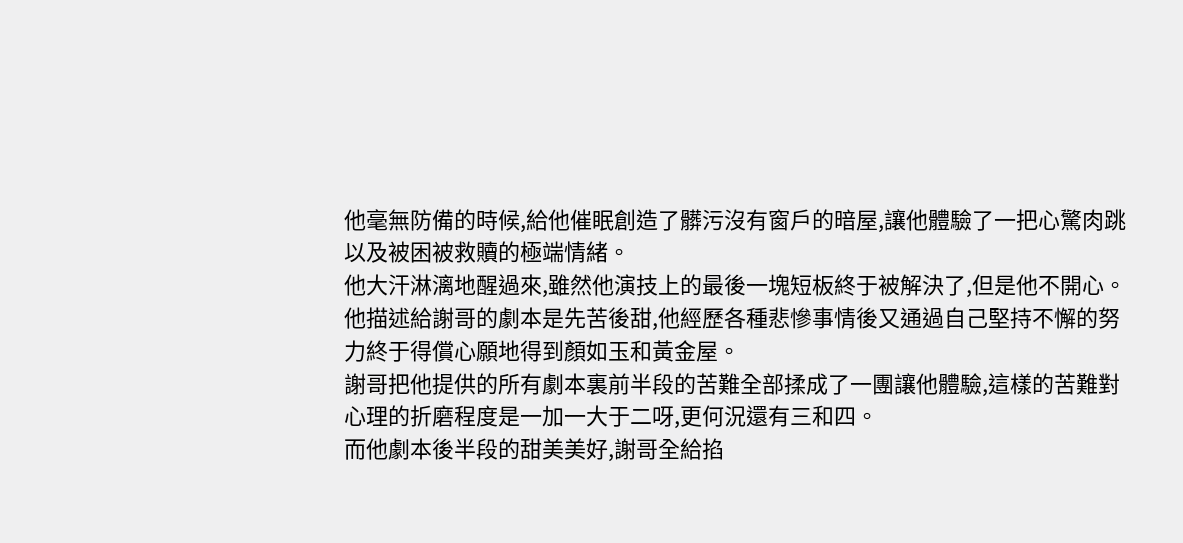他毫無防備的時候,給他催眠創造了髒污沒有窗戶的暗屋,讓他體驗了一把心驚肉跳以及被困被救贖的極端情緒。
他大汗淋漓地醒過來,雖然他演技上的最後一塊短板終于被解決了,但是他不開心。
他描述給謝哥的劇本是先苦後甜,他經歷各種悲慘事情後又通過自己堅持不懈的努力終于得償心願地得到顏如玉和黃金屋。
謝哥把他提供的所有劇本裏前半段的苦難全部揉成了一團讓他體驗,這樣的苦難對心理的折磨程度是一加一大于二呀,更何況還有三和四。
而他劇本後半段的甜美美好,謝哥全給掐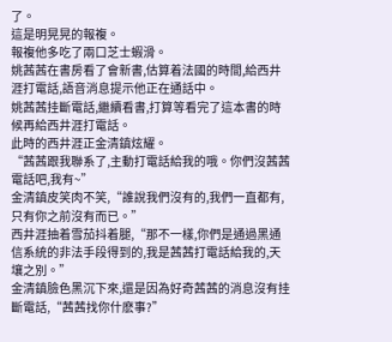了。
這是明晃晃的報複。
報複他多吃了兩口芝士蝦滑。
姚茜茜在書房看了會新書,估算着法國的時間,給西井涯打電話,語音消息提示他正在通話中。
姚茜茜挂斷電話,繼續看書,打算等看完了這本書的時候再給西井涯打電話。
此時的西井涯正金清鎮炫耀。
“茜茜跟我聯系了,主動打電話給我的哦。你們沒茜茜電話吧,我有~”
金清鎮皮笑肉不笑,“誰說我們沒有的,我們一直都有,只有你之前沒有而已。”
西井涯抽着雪茄抖着腿,“那不一樣,你們是通過黑通信系統的非法手段得到的,我是茜茜打電話給我的,天壤之別。”
金清鎮臉色黑沉下來,還是因為好奇茜茜的消息沒有挂斷電話,“茜茜找你什麽事?”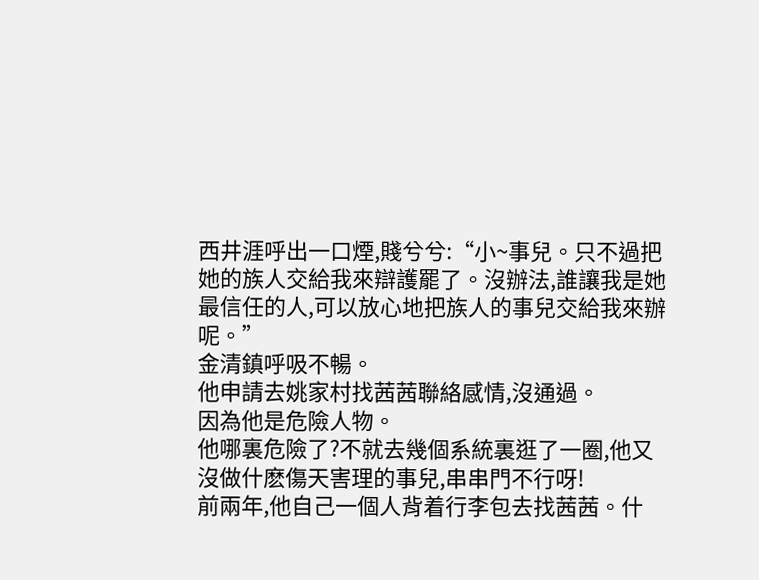西井涯呼出一口煙,賤兮兮:“小~事兒。只不過把她的族人交給我來辯護罷了。沒辦法,誰讓我是她最信任的人,可以放心地把族人的事兒交給我來辦呢。”
金清鎮呼吸不暢。
他申請去姚家村找茜茜聯絡感情,沒通過。
因為他是危險人物。
他哪裏危險了?不就去幾個系統裏逛了一圈,他又沒做什麽傷天害理的事兒,串串門不行呀!
前兩年,他自己一個人背着行李包去找茜茜。什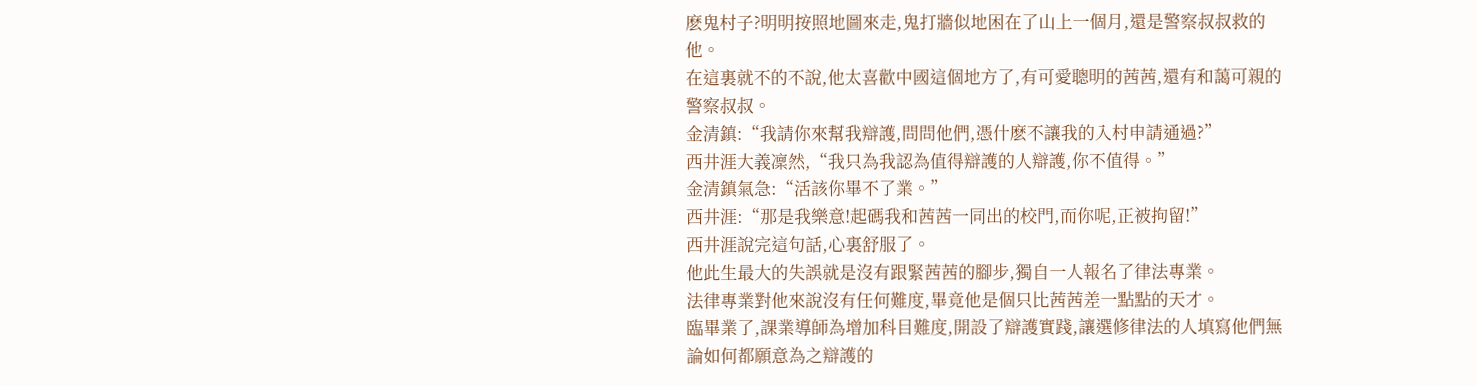麽鬼村子?明明按照地圖來走,鬼打牆似地困在了山上一個月,還是警察叔叔救的他。
在這裏就不的不說,他太喜歡中國這個地方了,有可愛聰明的茜茜,還有和藹可親的警察叔叔。
金清鎮:“我請你來幫我辯護,問問他們,憑什麽不讓我的入村申請通過?”
西井涯大義凜然,“我只為我認為值得辯護的人辯護,你不值得。”
金清鎮氣急:“活該你畢不了業。”
西井涯:“那是我樂意!起碼我和茜茜一同出的校門,而你呢,正被拘留!”
西井涯說完這句話,心裏舒服了。
他此生最大的失誤就是沒有跟緊茜茜的腳步,獨自一人報名了律法專業。
法律專業對他來說沒有任何難度,畢竟他是個只比茜茜差一點點的天才。
臨畢業了,課業導師為增加科目難度,開設了辯護實踐,讓選修律法的人填寫他們無論如何都願意為之辯護的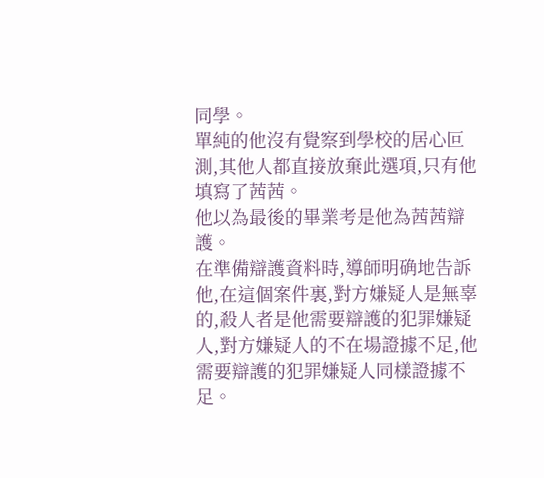同學。
單純的他沒有覺察到學校的居心叵測,其他人都直接放棄此選項,只有他填寫了茜茜。
他以為最後的畢業考是他為茜茜辯護。
在準備辯護資料時,導師明确地告訴他,在這個案件裏,對方嫌疑人是無辜的,殺人者是他需要辯護的犯罪嫌疑人,對方嫌疑人的不在場證據不足,他需要辯護的犯罪嫌疑人同樣證據不足。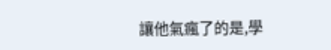讓他氣瘋了的是,學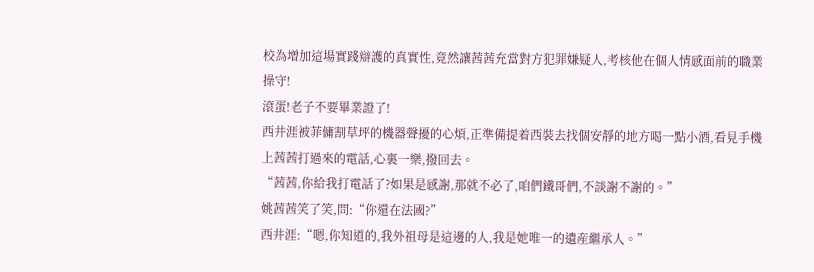校為增加這場實踐辯護的真實性,竟然讓茜茜充當對方犯罪嫌疑人,考核他在個人情感面前的職業操守!
滾蛋!老子不要畢業證了!
西井涯被菲傭割草坪的機器聲擾的心煩,正準備提着西裝去找個安靜的地方喝一點小酒,看見手機上茜茜打過來的電話,心裏一樂,撥回去。
“茜茜,你給我打電話了?如果是感謝,那就不必了,咱們鐵哥們,不談謝不謝的。”
姚茜茜笑了笑,問:“你還在法國?”
西井涯:“嗯,你知道的,我外祖母是這邊的人,我是她唯一的遺産繼承人。”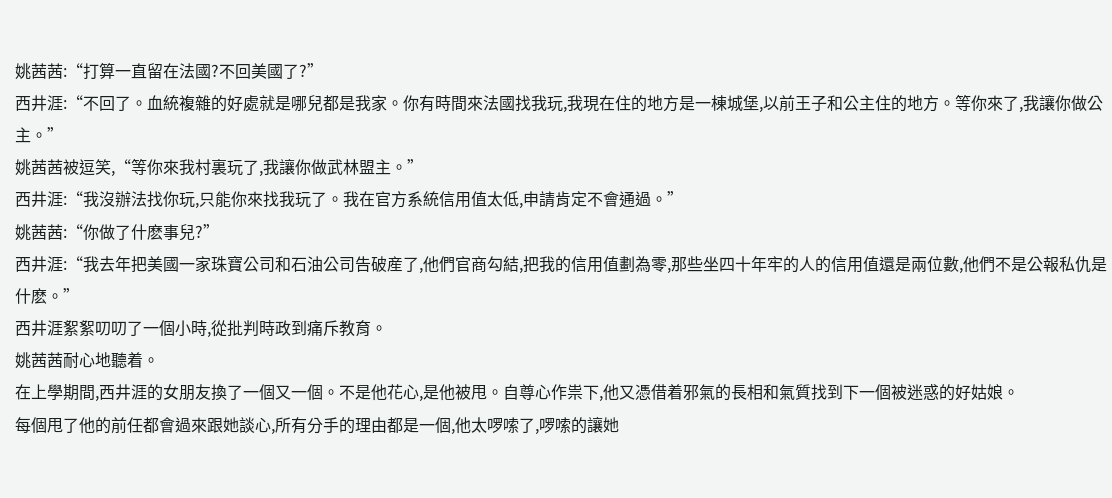姚茜茜:“打算一直留在法國?不回美國了?”
西井涯:“不回了。血統複雜的好處就是哪兒都是我家。你有時間來法國找我玩,我現在住的地方是一棟城堡,以前王子和公主住的地方。等你來了,我讓你做公主。”
姚茜茜被逗笑,“等你來我村裏玩了,我讓你做武林盟主。”
西井涯:“我沒辦法找你玩,只能你來找我玩了。我在官方系統信用值太低,申請肯定不會通過。”
姚茜茜:“你做了什麽事兒?”
西井涯:“我去年把美國一家珠寶公司和石油公司告破産了,他們官商勾結,把我的信用值劃為零,那些坐四十年牢的人的信用值還是兩位數,他們不是公報私仇是什麽。”
西井涯絮絮叨叨了一個小時,從批判時政到痛斥教育。
姚茜茜耐心地聽着。
在上學期間,西井涯的女朋友換了一個又一個。不是他花心,是他被甩。自尊心作祟下,他又憑借着邪氣的長相和氣質找到下一個被迷惑的好姑娘。
每個甩了他的前任都會過來跟她談心,所有分手的理由都是一個,他太啰嗦了,啰嗦的讓她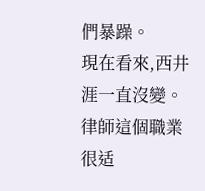們暴躁。
現在看來,西井涯一直沒變。
律師這個職業很适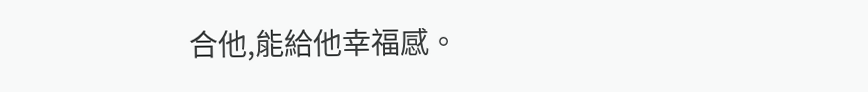合他,能給他幸福感。